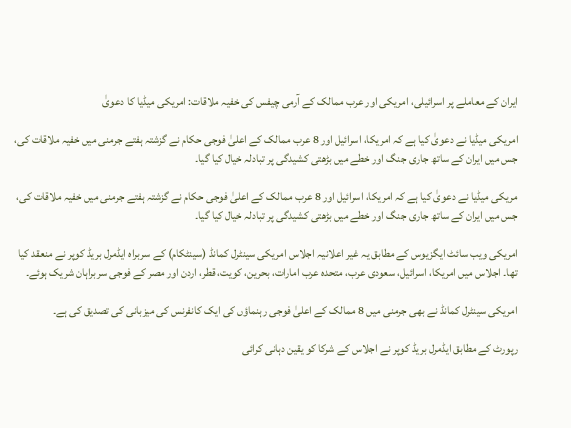ایران کے معاملے پر اسرائیلی، امریکی اور عرب ممالک کے آرمی چیفس کی خفیہ ملاقات: امریکی میڈیا کا دعویٰ

امریکی میڈیا نے دعویٰ کیا ہے کہ امریکا، اسرائیل اور 8 عرب ممالک کے اعلیٰ فوجی حکام نے گزشتہ ہفتے جرمنی میں خفیہ ملاقات کی، جس میں ایران کے ساتھ جاری جنگ اور خطے میں بڑھتی کشیدگی پر تبادلہ خیال کیا گیا۔

مریکی میڈیا نے دعویٰ کیا ہے کہ امریکا، اسرائیل اور 8 عرب ممالک کے اعلیٰ فوجی حکام نے گزشتہ ہفتے جرمنی میں خفیہ ملاقات کی، جس میں ایران کے ساتھ جاری جنگ اور خطے میں بڑھتی کشیدگی پر تبادلہ خیال کیا گیا۔

امریکی ویب سائٹ ایگزیوس کے مطابق یہ غیر اعلانیہ اجلاس امریکی سینٹرل کمانڈ (سینٹکام) کے سربراہ ایڈمرل بریڈ کوپر نے منعقد کیا تھا۔ اجلاس میں امریکا، اسرائیل، سعودی عرب، متحدہ عرب امارات، بحرین، کویت، قطر، اردن اور مصر کے فوجی سربراہان شریک ہوئے۔

امریکی سینٹرل کمانڈ نے بھی جرمنی میں 8 ممالک کے اعلیٰ فوجی رہنماؤں کی ایک کانفرنس کی میزبانی کی تصدیق کی ہے۔

رپورٹ کے مطابق ایڈمرل بریڈ کوپر نے اجلاس کے شرکا کو یقین دہانی کرائی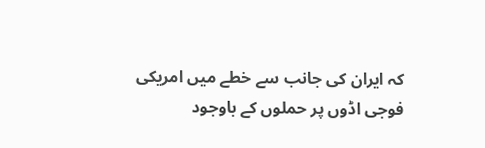کہ ایران کی جانب سے خطے میں امریکی فوجی اڈوں پر حملوں کے باوجود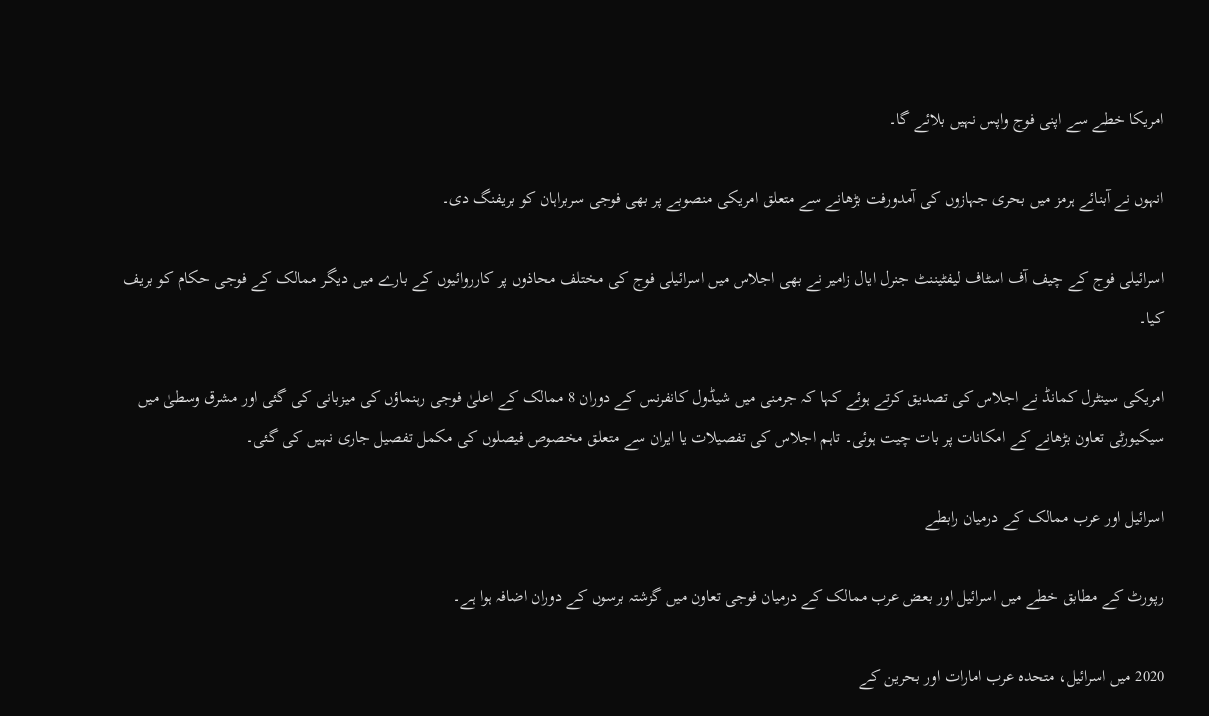امریکا خطے سے اپنی فوج واپس نہیں بلائے گا۔

انہوں نے آبنائے ہرمز میں بحری جہازوں کی آمدورفت بڑھانے سے متعلق امریکی منصوبے پر بھی فوجی سربراہان کو بریفنگ دی۔

اسرائیلی فوج کے چیف آف اسٹاف لیفٹیننٹ جنرل ایال زامیر نے بھی اجلاس میں اسرائیلی فوج کی مختلف محاذوں پر کارروائیوں کے بارے میں دیگر ممالک کے فوجی حکام کو بریف کیا۔

امریکی سینٹرل کمانڈ نے اجلاس کی تصدیق کرتے ہوئے کہا کہ جرمنی میں شیڈول کانفرنس کے دوران 8 ممالک کے اعلیٰ فوجی رہنماؤں کی میزبانی کی گئی اور مشرق وسطیٰ میں سیکیورٹی تعاون بڑھانے کے امکانات پر بات چیت ہوئی۔ تاہم اجلاس کی تفصیلات یا ایران سے متعلق مخصوص فیصلوں کی مکمل تفصیل جاری نہیں کی گئی۔

اسرائیل اور عرب ممالک کے درمیان رابطے

رپورٹ کے مطابق خطے میں اسرائیل اور بعض عرب ممالک کے درمیان فوجی تعاون میں گزشتہ برسوں کے دوران اضافہ ہوا ہے۔

2020 میں اسرائیل، متحدہ عرب امارات اور بحرین کے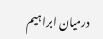درمیان ابراہیم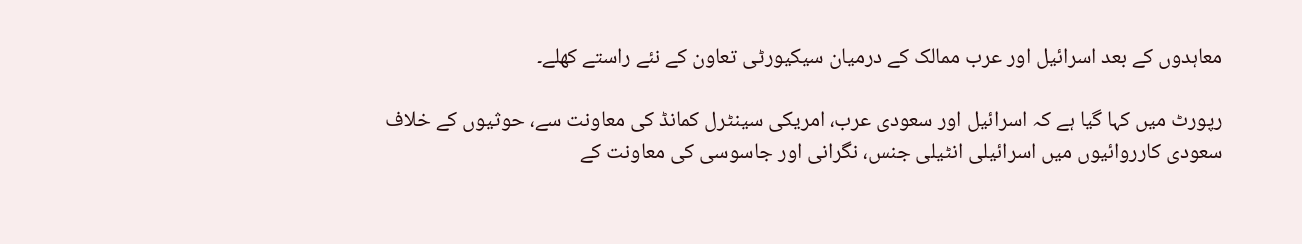معاہدوں کے بعد اسرائیل اور عرب ممالک کے درمیان سیکیورٹی تعاون کے نئے راستے کھلے۔

رپورٹ میں کہا گیا ہے کہ اسرائیل اور سعودی عرب، امریکی سینٹرل کمانڈ کی معاونت سے، حوثیوں کے خلاف سعودی کارروائیوں میں اسرائیلی انٹیلی جنس، نگرانی اور جاسوسی کی معاونت کے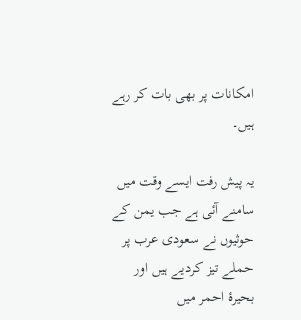امکانات پر بھی بات کر رہے ہیں۔

یہ پیش رفت ایسے وقت میں سامنے آئی ہے جب یمن کے حوثیوں نے سعودی عرب پر حملے تیز کردیے ہیں اور بحیرۂ احمر میں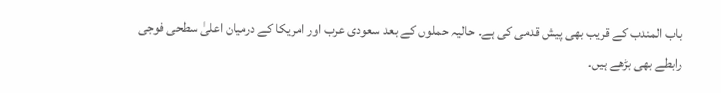باب المندب کے قریب بھی پیش قدمی کی ہے۔ حالیہ حملوں کے بعد سعودی عرب اور امریکا کے درمیان اعلیٰ سطحی فوجی رابطے بھی بڑھے ہیں۔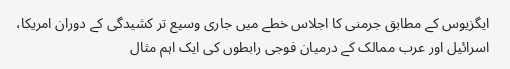ایگزیوس کے مطابق جرمنی کا اجلاس خطے میں جاری وسیع تر کشیدگی کے دوران امریکا، اسرائیل اور عرب ممالک کے درمیان فوجی رابطوں کی ایک اہم مثال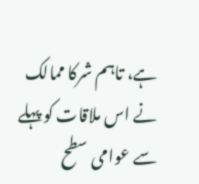ہے، تاہم شرکا ممالک نے اس ملاقات کو پہلے سے عوامی سطح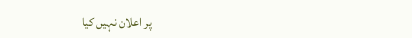پر اعلان نہیں کیا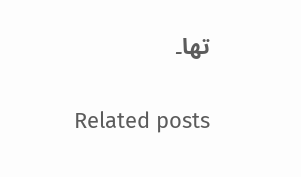تھا۔

Related posts